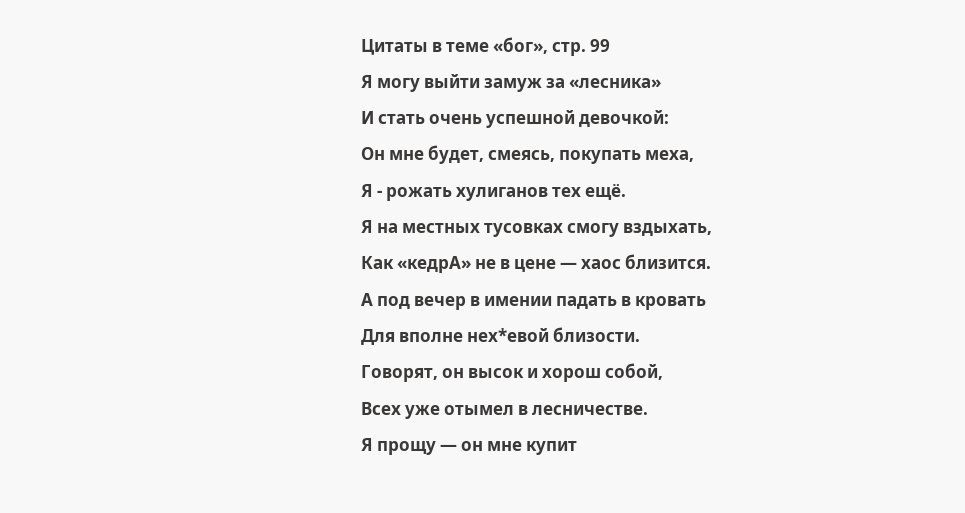Цитаты в теме «бог», стр. 99
Я могу выйти замуж за «лесника»
И стать очень успешной девочкой:
Он мне будет, смеясь, покупать меха,
Я - рожать хулиганов тех ещё.
Я на местных тусовках смогу вздыхать,
Как «кедрА» не в цене — хаос близится.
А под вечер в имении падать в кровать
Для вполне нех*евой близости.
Говорят, он высок и хорош собой,
Всех уже отымел в лесничестве.
Я прощу — он мне купит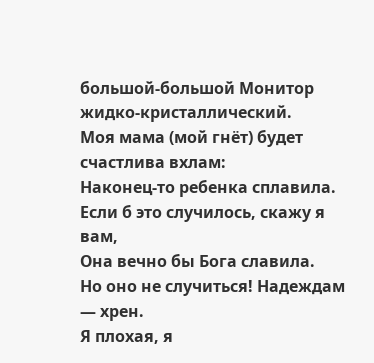большой-большой Монитор жидко-кристаллический.
Моя мама (мой гнёт) будет счастлива вхлам:
Наконец-то ребенка сплавила.
Если б это случилось, скажу я вам,
Она вечно бы Бога славила.
Но оно не случиться! Надеждам — хрен.
Я плохая, я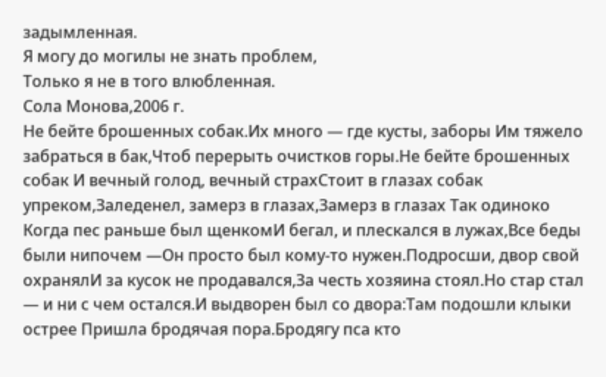задымленная.
Я могу до могилы не знать проблем,
Только я не в того влюбленная.
Сола Монова,2006 г.
Не бейте брошенных собак.Их много — где кусты, заборы Им тяжело забраться в бак,Чтоб перерыть очистков горы.Не бейте брошенных собак И вечный голод, вечный страхСтоит в глазах собак упреком,Заледенел, замерз в глазах,Замерз в глазах Так одиноко Когда пес раньше был щенкомИ бегал, и плескался в лужах,Все беды были нипочем —Он просто был кому-то нужен.Подросши, двор свой охранялИ за кусок не продавался,За честь хозяина стоял.Но стар стал — и ни с чем остался.И выдворен был со двора:Там подошли клыки острее Пришла бродячая пора.Бродягу пса кто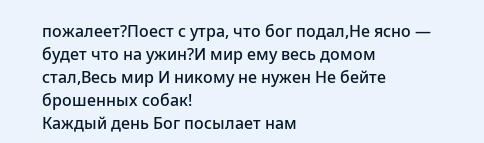пожалеет?Поест с утра, что бог подал,Не ясно — будет что на ужин?И мир ему весь домом стал,Весь мир И никому не нужен Не бейте брошенных собак!
Каждый день Бог посылает нам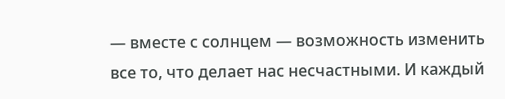— вместе с солнцем — возможность изменить все то, что делает нас несчастными. И каждый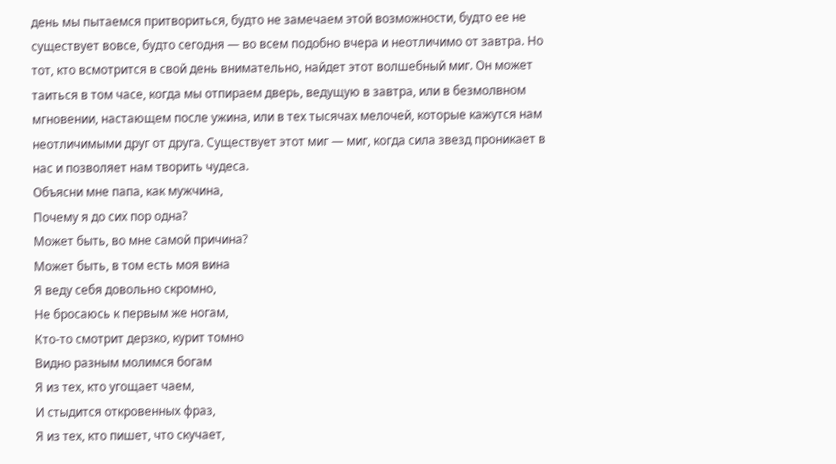день мы пытаемся притвориться, будто не замечаем этой возможности, будто ее не существует вовсе, будто сегодня — во всем подобно вчера и неотличимо от завтра. Но тот, кто всмотрится в свой день внимательно, найдет этот волшебный миг. Он может таиться в том часе, когда мы отпираем дверь, ведущую в завтра, или в безмолвном мгновении, настающем после ужина, или в тех тысячах мелочей, которые кажутся нам неотличимыми друг от друга. Существует этот миг — миг, когда сила звезд проникает в нас и позволяет нам творить чудеса.
Объясни мне папа, как мужчина,
Почему я до сих пор одна?
Может быть, во мне самой причина?
Может быть, в том есть моя вина
Я веду себя довольно скромно,
Не бросаюсь к первым же ногам,
Кто-то смотрит дерзко, курит томно
Видно разным молимся богам
Я из тех, кто угощает чаем,
И стыдится откровенных фраз,
Я из тех, кто пишет, что скучает,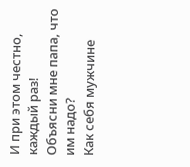И при этом честно, каждый раз!
Объясни мне папа, что им надо?
Как себя мужчине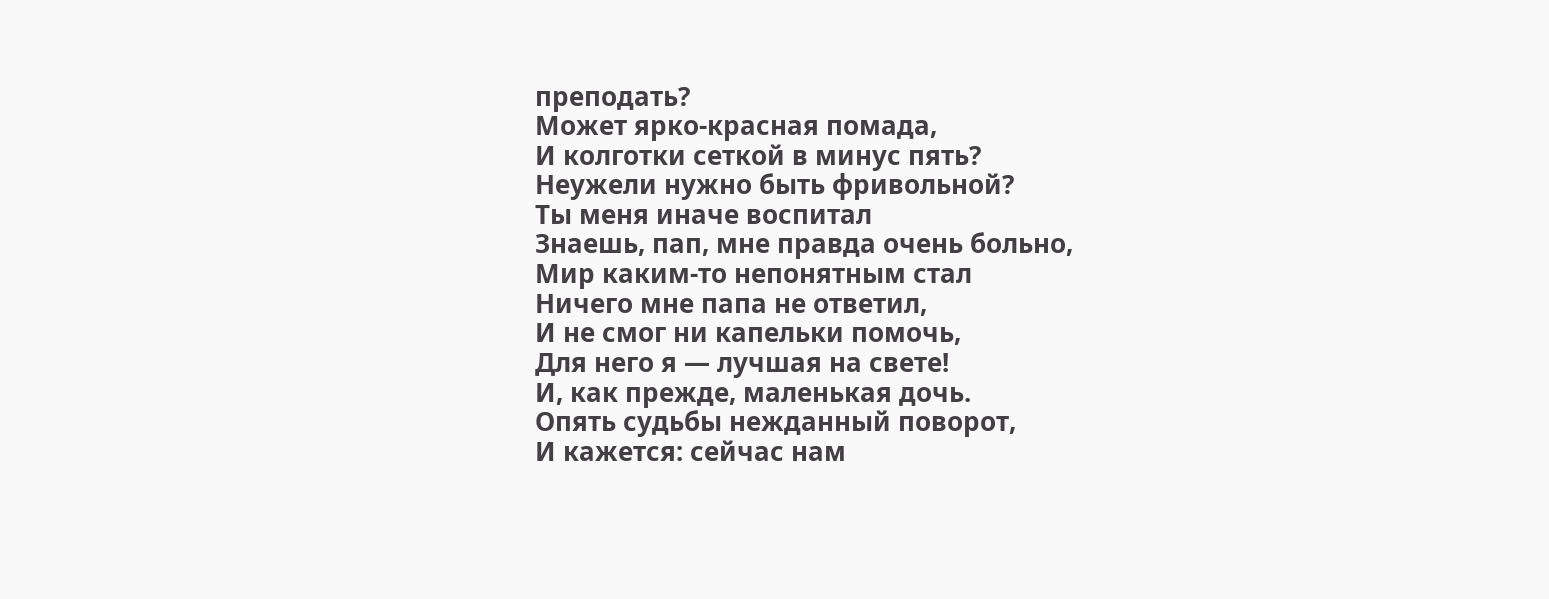преподать?
Может ярко-красная помада,
И колготки сеткой в минус пять?
Неужели нужно быть фривольной?
Ты меня иначе воспитал
Знаешь, пап, мне правда очень больно,
Мир каким-то непонятным стал
Ничего мне папа не ответил,
И не смог ни капельки помочь,
Для него я — лучшая на свете!
И, как прежде, маленькая дочь.
Опять судьбы нежданный поворот,
И кажется: сейчас нам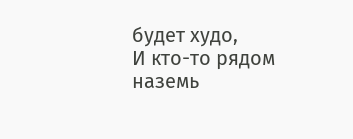будет худо,
И кто-то рядом наземь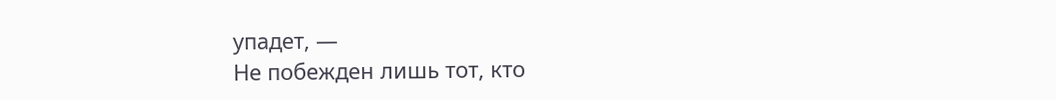упадет, —
Не побежден лишь тот, кто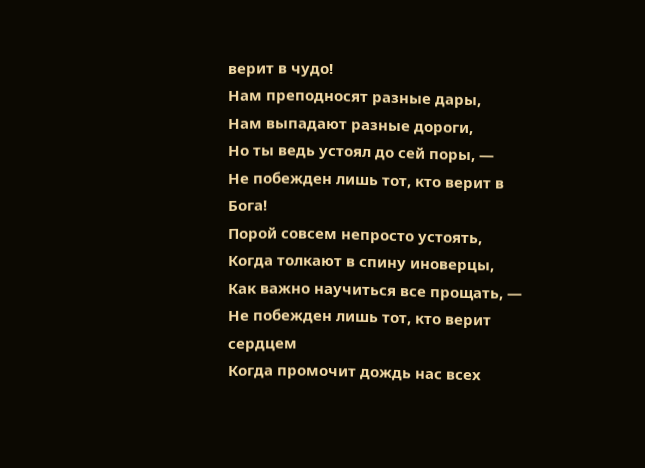верит в чудо!
Нам преподносят разные дары,
Нам выпадают разные дороги,
Но ты ведь устоял до сей поры, —
Не побежден лишь тот, кто верит в Бога!
Порой совсем непросто устоять,
Когда толкают в спину иноверцы,
Как важно научиться все прощать, —
Не побежден лишь тот, кто верит сердцем
Когда промочит дождь нас всех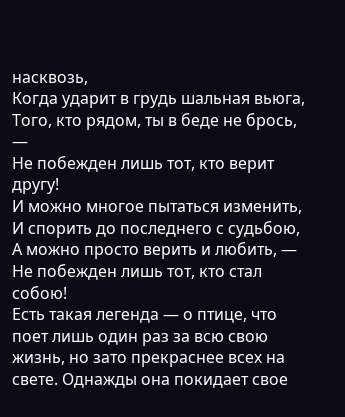насквозь,
Когда ударит в грудь шальная вьюга,
Того, кто рядом, ты в беде не брось, —
Не побежден лишь тот, кто верит другу!
И можно многое пытаться изменить,
И спорить до последнего с судьбою,
А можно просто верить и любить, —
Не побежден лишь тот, кто стал собою!
Есть такая легенда — о птице, что поет лишь один раз за всю свою жизнь, но зато прекраснее всех на свете. Однажды она покидает свое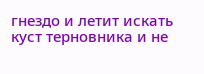гнездо и летит искать куст терновника и не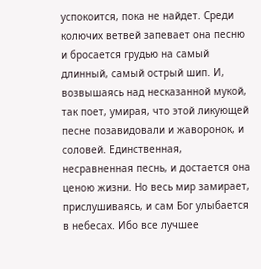успокоится, пока не найдет. Среди колючих ветвей запевает она песню и бросается грудью на самый длинный, самый острый шип. И, возвышаясь над несказанной мукой, так поет, умирая, что этой ликующей песне позавидовали и жаворонок, и соловей. Единственная, несравненная песнь, и достается она ценою жизни. Но весь мир замирает, прислушиваясь, и сам Бог улыбается в небесах. Ибо все лучшее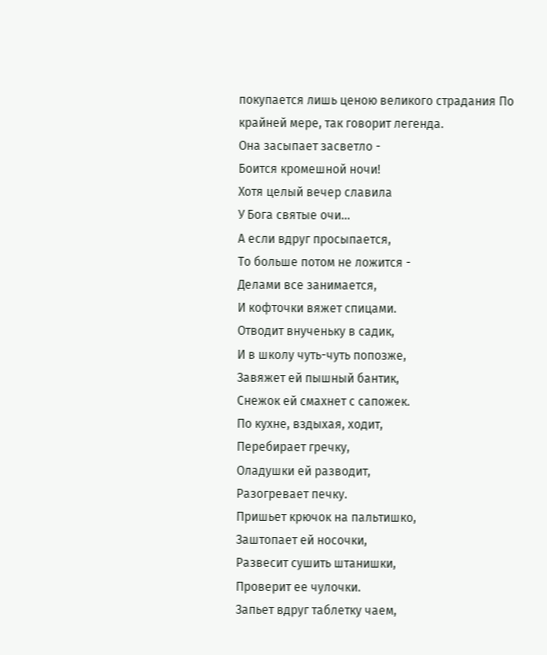покупается лишь ценою великого страдания По крайней мере, так говорит легенда.
Она засыпает засветло -
Боится кромешной ночи!
Хотя целый вечер славила
У Бога святые очи...
А если вдруг просыпается,
То больше потом не ложится -
Делами все занимается,
И кофточки вяжет спицами.
Отводит внученьку в садик,
И в школу чуть-чуть попозже,
Завяжет ей пышный бантик,
Снежок ей смахнет с сапожек.
По кухне, вздыхая, ходит,
Перебирает гречку,
Оладушки ей разводит,
Разогревает печку.
Пришьет крючок на пальтишко,
Заштопает ей носочки,
Развесит сушить штанишки,
Проверит ее чулочки.
Запьет вдруг таблетку чаем,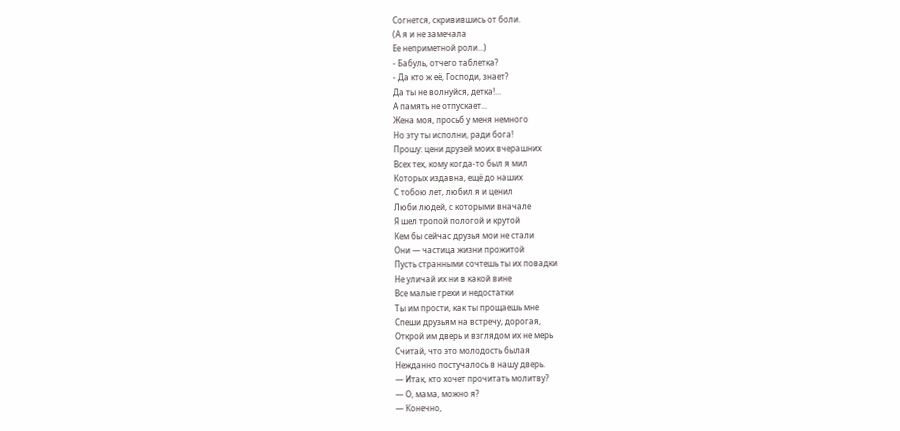Согнется, скривившись от боли.
(А я и не замечала
Ее неприметной роли...)
- Бабуль, отчего таблетка?
- Да кто ж её, Господи, знает?
Да ты не волнуйся, детка!...
А память не отпускает...
Жена моя, просьб у меня немного
Но эту ты исполни, ради бога!
Прошу: цени друзей моих вчерашних
Всех тех, кому когда-то был я мил
Которых издавна, ещё до наших
С тобою лет, любил я и ценил
Люби людей, с которыми вначале
Я шел тропой пологой и крутой
Кем бы сейчас друзья мои не стали
Они — частица жизни прожитой
Пусть странными сочтешь ты их повадки
Не уличай их ни в какой вине
Все малые грехи и недостатки
Ты им прости, как ты прощаешь мне
Спеши друзьям на встречу, дорогая,
Открой им дверь и взглядом их не мерь
Считай, что это молодость былая
Нежданно постучалось в нашу дверь.
— Итак, кто хочет прочитать молитву?
— О, мама, можно я?
— Конечно,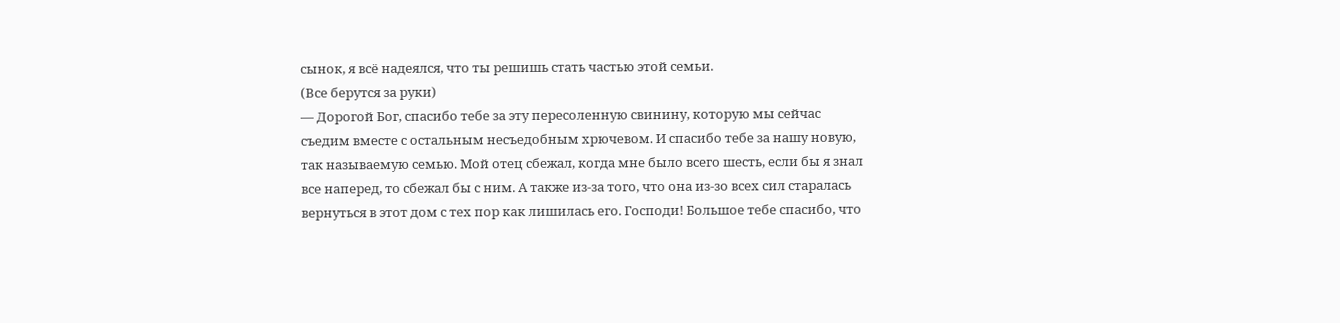сынок, я всё надеялся, что ты решишь стать частью этой семьи.
(Все берутся за руки)
— Дорогой Бог, спасибо тебе за эту пересоленную свинину, которую мы сейчас съедим вместе с остальным несъедобным хрючевом. И спасибо тебе за нашу новую, так называемую семью. Мой отец сбежал, когда мне было всего шесть, если бы я знал все наперед, то сбежал бы с ним. А также из-за того, что она из-зо всех сил старалась вернуться в этот дом с тех пор как лишилась его. Господи! Большое тебе спасибо, что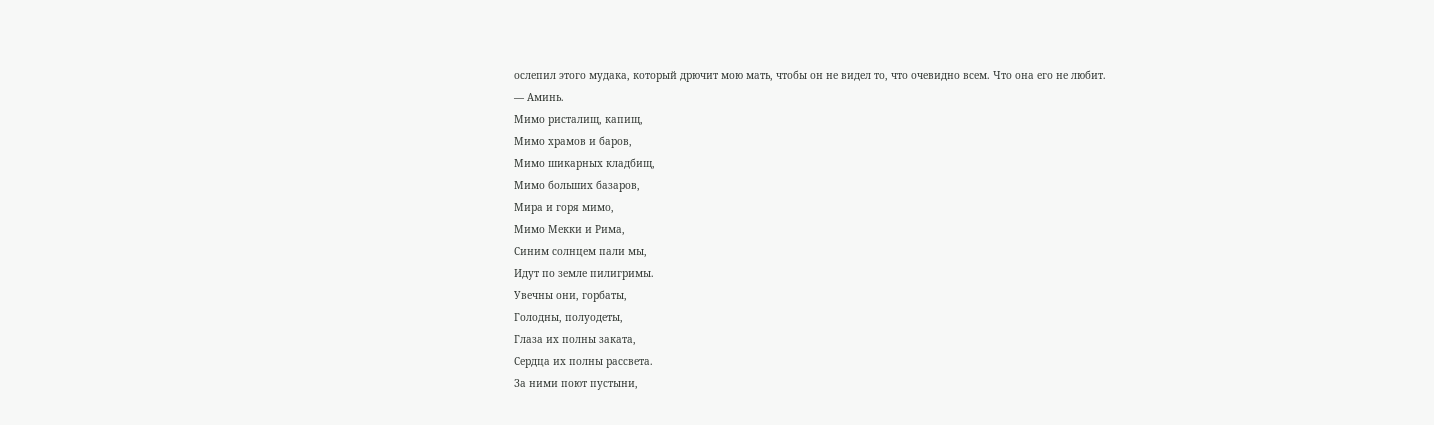ослепил этого мудака, который дрючит мою мать, чтобы он не видел то, что очевидно всем. Что она его не любит.
— Аминь.
Мимо ристалищ, капищ,
Мимо храмов и баров,
Мимо шикарных кладбищ,
Мимо больших базаров,
Мира и горя мимо,
Мимо Мекки и Рима,
Синим солнцем пали мы,
Идут по земле пилигримы.
Увечны они, горбаты,
Голодны, полуодеты,
Глаза их полны заката,
Сердца их полны рассвета.
За ними поют пустыни,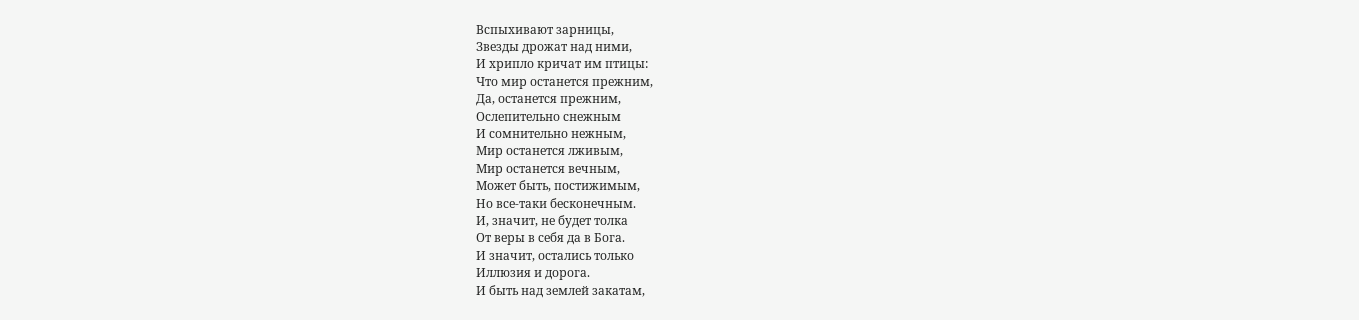Вспыхивают зарницы,
Звезды дрожат над ними,
И хрипло кричат им птицы:
Что мир останется прежним,
Да, останется прежним,
Ослепительно снежным
И сомнительно нежным,
Мир останется лживым,
Мир останется вечным,
Может быть, постижимым,
Но все-таки бесконечным.
И, значит, не будет толка
От веры в себя да в Бога.
И значит, остались только
Иллюзия и дорога.
И быть над землей закатам,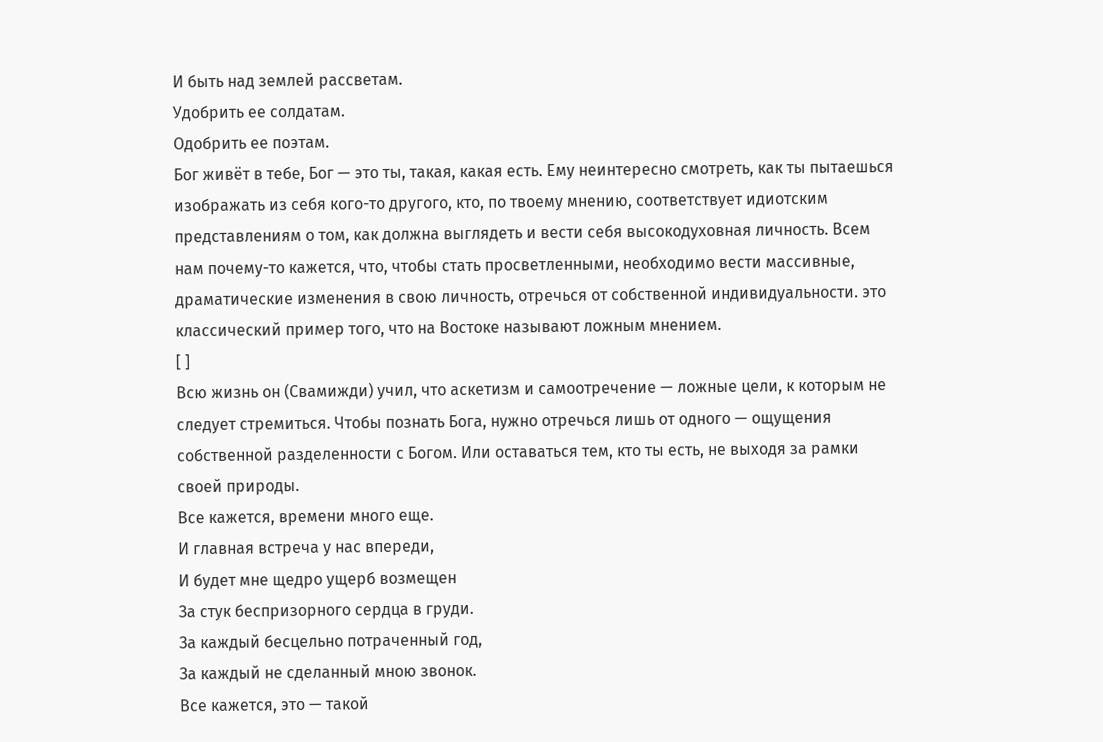И быть над землей рассветам.
Удобрить ее солдатам.
Одобрить ее поэтам.
Бог живёт в тебе, Бог — это ты, такая, какая есть. Ему неинтересно смотреть, как ты пытаешься изображать из себя кого-то другого, кто, по твоему мнению, соответствует идиотским представлениям о том, как должна выглядеть и вести себя высокодуховная личность. Всем нам почему-то кажется, что, чтобы стать просветленными, необходимо вести массивные, драматические изменения в свою личность, отречься от собственной индивидуальности. это классический пример того, что на Востоке называют ложным мнением.
[ ]
Всю жизнь он (Свамижди) учил, что аскетизм и самоотречение — ложные цели, к которым не следует стремиться. Чтобы познать Бога, нужно отречься лишь от одного — ощущения собственной разделенности с Богом. Или оставаться тем, кто ты есть, не выходя за рамки своей природы.
Все кажется, времени много еще.
И главная встреча у нас впереди,
И будет мне щедро ущерб возмещен
За стук беспризорного сердца в груди.
За каждый бесцельно потраченный год,
За каждый не сделанный мною звонок.
Все кажется, это — такой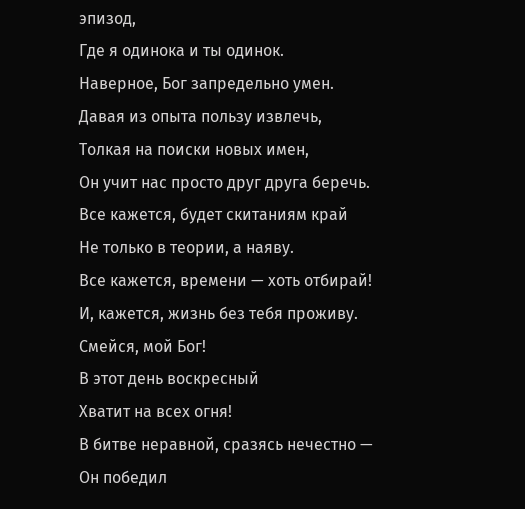эпизод,
Где я одинока и ты одинок.
Наверное, Бог запредельно умен.
Давая из опыта пользу извлечь,
Толкая на поиски новых имен,
Он учит нас просто друг друга беречь.
Все кажется, будет скитаниям край
Не только в теории, а наяву.
Все кажется, времени — хоть отбирай!
И, кажется, жизнь без тебя проживу.
Cмейся, мой Бог!
В этот день воскресный
Хватит на всех огня!
В битве неравной, сразясь нечестно —
Он победил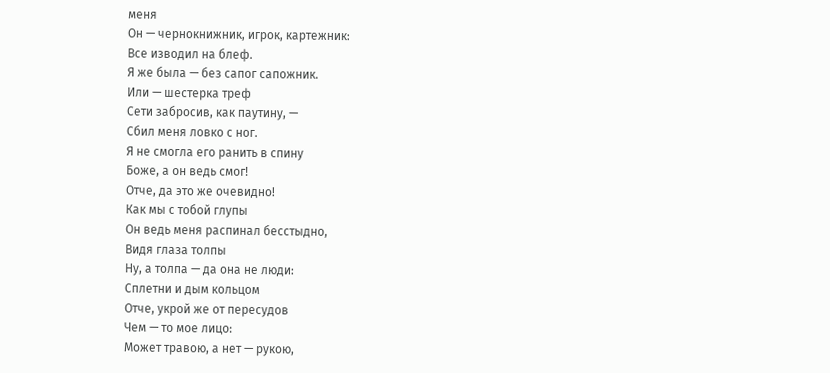меня
Он — чернокнижник, игрок, картежник:
Все изводил на блеф.
Я же была — без сапог сапожник.
Или — шестерка треф
Сети забросив, как паутину, —
Сбил меня ловко с ног.
Я не смогла его ранить в спину
Боже, а он ведь смог!
Отче, да это же очевидно!
Как мы с тобой глупы
Он ведь меня распинал бесстыдно,
Видя глаза толпы
Ну, а толпа — да она не люди:
Сплетни и дым кольцом
Отче, укрой же от пересудов
Чем — то мое лицо:
Может травою, а нет — рукою,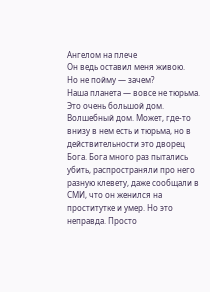Ангелом на плече
Он ведь оставил меня живою.
Но не пойму — зачем?
Наша планета — вовсе не тюрьма. Это очень большой дом. Волшебный дом. Может, где-то внизу в нем есть и тюрьма, но в действительности это дворец Бога. Бога много раз пытались убить, распространяли про него разную клевету, даже сообщали в СМИ, что он женился на проститутке и умер. Но это неправда. Просто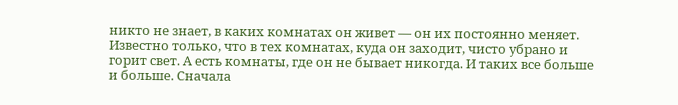никто не знает, в каких комнатах он живет — он их постоянно меняет. Известно только, что в тех комнатах, куда он заходит, чисто убрано и горит свет. А есть комнаты, где он не бывает никогда. И таких все больше и больше. Сначала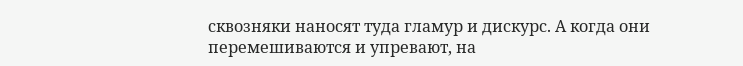сквозняки наносят туда гламур и дискурс. А когда они перемешиваются и упревают, на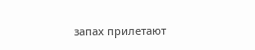запах прилетают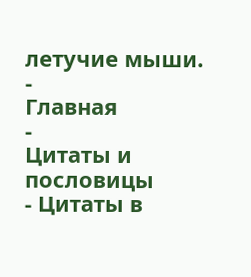летучие мыши.
-
Главная
-
Цитаты и пословицы
- Цитаты в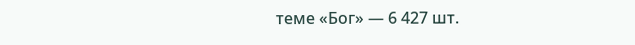теме «Бог» — 6 427 шт.